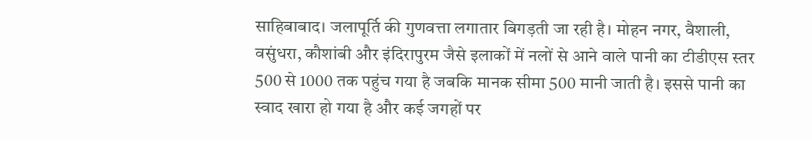साहिबाबाद। जलापूर्ति की गुणवत्ता लगातार बिगड़ती जा रही है। मोहन नगर, वैशाली, वसुंधरा, कौशांबी और इंदिरापुरम जैसे इलाकों में नलों से आने वाले पानी का टीडीएस स्तर 500 से 1000 तक पहुंच गया है जबकि मानक सीमा 500 मानी जाती है। इससे पानी का स्वाद खारा हो गया है और कई जगहों पर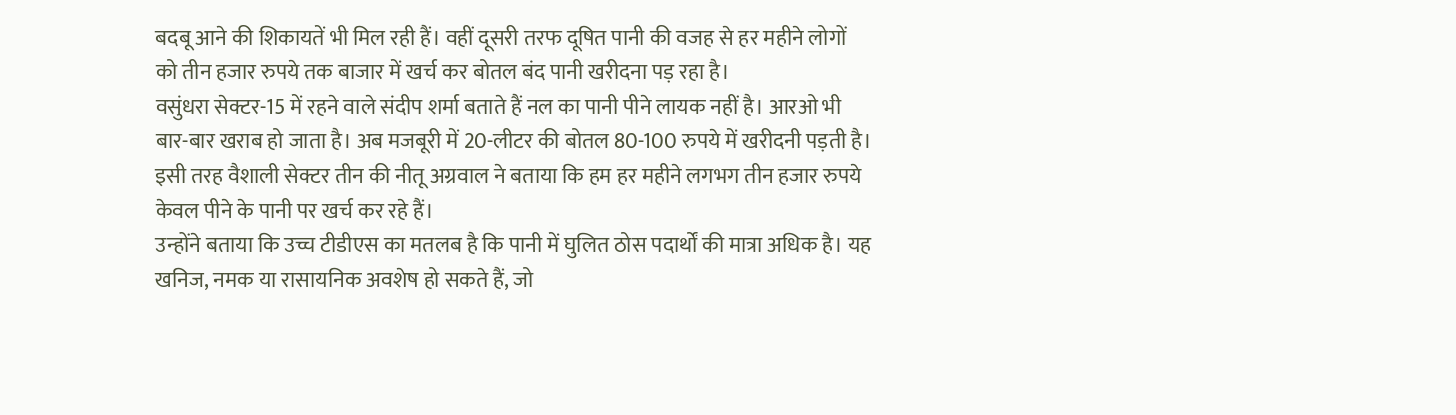बदबू आने की शिकायतें भी मिल रही हैं। वहीं दूसरी तरफ दूषित पानी की वजह से हर महीने लोगों को तीन हजार रुपये तक बाजार में खर्च कर बोतल बंद पानी खरीदना पड़ रहा है।
वसुंधरा सेक्टर-15 में रहने वाले संदीप शर्मा बताते हैं नल का पानी पीने लायक नहीं है। आरओ भी बार-बार खराब हो जाता है। अब मजबूरी में 20-लीटर की बोतल 80-100 रुपये में खरीदनी पड़ती है। इसी तरह वैशाली सेक्टर तीन की नीतू अग्रवाल ने बताया कि हम हर महीने लगभग तीन हजार रुपये केवल पीने के पानी पर खर्च कर रहे हैं।
उन्होंने बताया कि उच्च टीडीएस का मतलब है कि पानी में घुलित ठोस पदार्थों की मात्रा अधिक है। यह खनिज, नमक या रासायनिक अवशेष हो सकते हैं, जो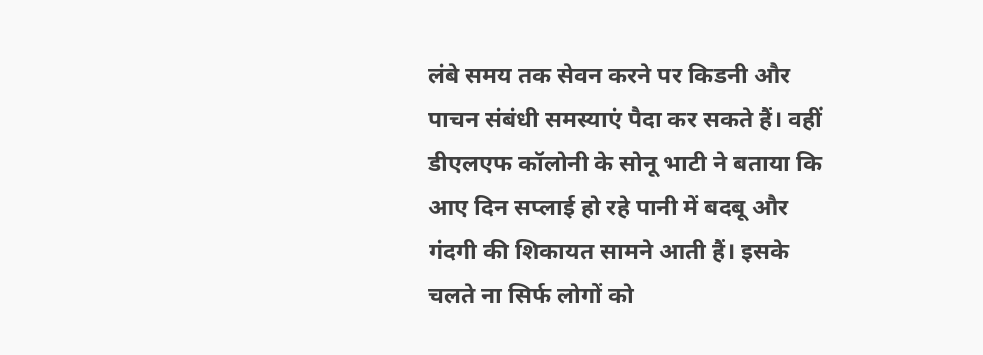लंबे समय तक सेवन करने पर किडनी और पाचन संबंधी समस्याएं पैदा कर सकते हैं। वहीं डीएलएफ कॉलोनी के सोनू भाटी ने बताया कि आए दिन सप्लाई हो रहे पानी में बदबू और गंदगी की शिकायत सामने आती हैं। इसके चलते ना सिर्फ लोगों को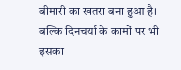बीमारी का खतरा बना हुआ है। बल्कि दिनचर्या के कामों पर भी इसका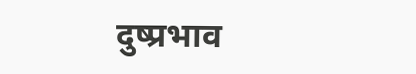दुष्प्रभाव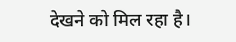देखने को मिल रहा है।